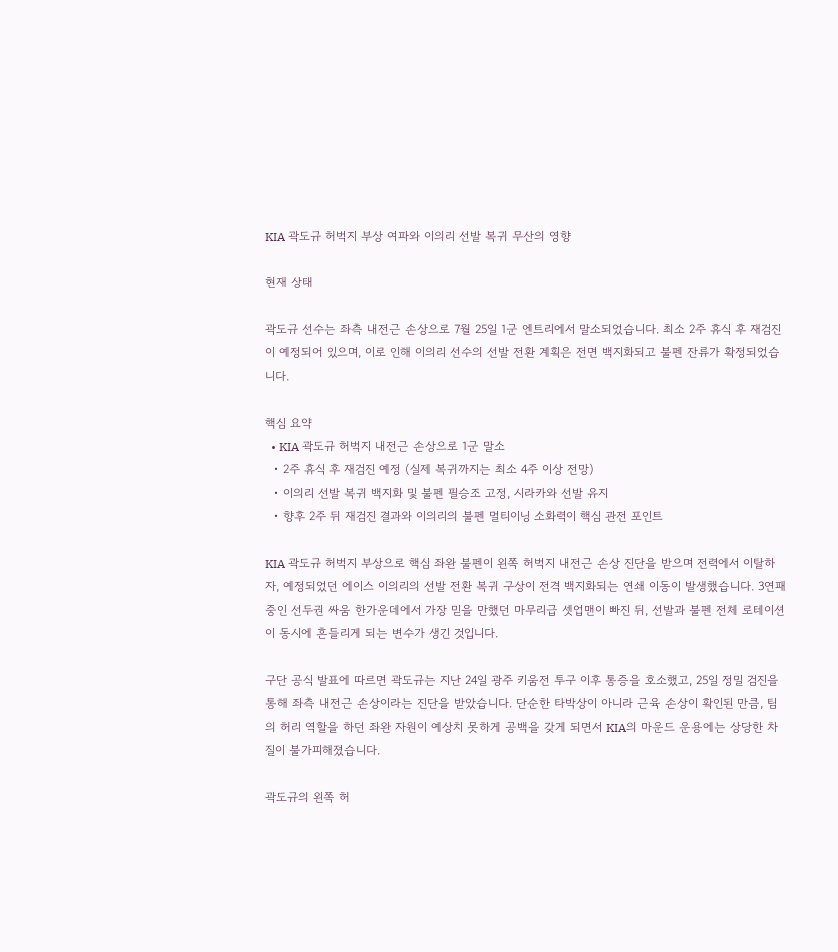KIA 곽도규 허벅지 부상 여파와 이의리 선발 복귀 무산의 영향

현재 상태

곽도규 선수는 좌측 내전근 손상으로 7월 25일 1군 엔트리에서 말소되었습니다. 최소 2주 휴식 후 재검진이 예정되어 있으며, 이로 인해 이의리 선수의 선발 전환 계획은 전면 백지화되고 불펜 잔류가 확정되었습니다.

핵심 요약
  • KIA 곽도규 허벅지 내전근 손상으로 1군 말소
  • 2주 휴식 후 재검진 예정 (실제 복귀까지는 최소 4주 이상 전망)
  • 이의리 선발 복귀 백지화 및 불펜 필승조 고정, 시라카와 선발 유지
  • 향후 2주 뒤 재검진 결과와 이의리의 불펜 멀티이닝 소화력이 핵심 관전 포인트

KIA 곽도규 허벅지 부상으로 핵심 좌완 불펜이 왼쪽 허벅지 내전근 손상 진단을 받으며 전력에서 이탈하자, 예정되었던 에이스 이의리의 선발 전환 복귀 구상이 전격 백지화되는 연쇄 이동이 발생했습니다. 3연패 중인 선두권 싸움 한가운데에서 가장 믿을 만했던 마무리급 셋업맨이 빠진 뒤, 선발과 불펜 전체 로테이션이 동시에 흔들리게 되는 변수가 생긴 것입니다.

구단 공식 발표에 따르면 곽도규는 지난 24일 광주 키움전 투구 이후 통증을 호소했고, 25일 정밀 검진을 통해 좌측 내전근 손상이라는 진단을 받았습니다. 단순한 타박상이 아니라 근육 손상이 확인된 만큼, 팀의 허리 역할을 하던 좌완 자원이 예상치 못하게 공백을 갖게 되면서 KIA의 마운드 운용에는 상당한 차질이 불가피해졌습니다.

곽도규의 왼쪽 허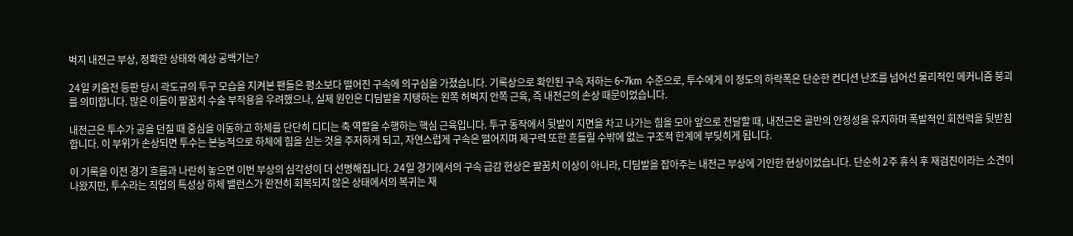벅지 내전근 부상, 정확한 상태와 예상 공백기는?

24일 키움전 등판 당시 곽도규의 투구 모습을 지켜본 팬들은 평소보다 떨어진 구속에 의구심을 가졌습니다. 기록상으로 확인된 구속 저하는 6~7km 수준으로, 투수에게 이 정도의 하락폭은 단순한 컨디션 난조를 넘어선 물리적인 메커니즘 붕괴를 의미합니다. 많은 이들이 팔꿈치 수술 부작용을 우려했으나, 실제 원인은 디딤발을 지탱하는 왼쪽 허벅지 안쪽 근육, 즉 내전근의 손상 때문이었습니다.

내전근은 투수가 공을 던질 때 중심을 이동하고 하체를 단단히 디디는 축 역할을 수행하는 핵심 근육입니다. 투구 동작에서 뒷발이 지면을 차고 나가는 힘을 모아 앞으로 전달할 때, 내전근은 골반의 안정성을 유지하며 폭발적인 회전력을 뒷받침합니다. 이 부위가 손상되면 투수는 본능적으로 하체에 힘을 싣는 것을 주저하게 되고, 자연스럽게 구속은 떨어지며 제구력 또한 흔들릴 수밖에 없는 구조적 한계에 부딪히게 됩니다.

이 기록을 이전 경기 흐름과 나란히 놓으면 이번 부상의 심각성이 더 선명해집니다. 24일 경기에서의 구속 급감 현상은 팔꿈치 이상이 아니라, 디딤발을 잡아주는 내전근 부상에 기인한 현상이었습니다. 단순히 2주 휴식 후 재검진이라는 소견이 나왔지만, 투수라는 직업의 특성상 하체 밸런스가 완전히 회복되지 않은 상태에서의 복귀는 재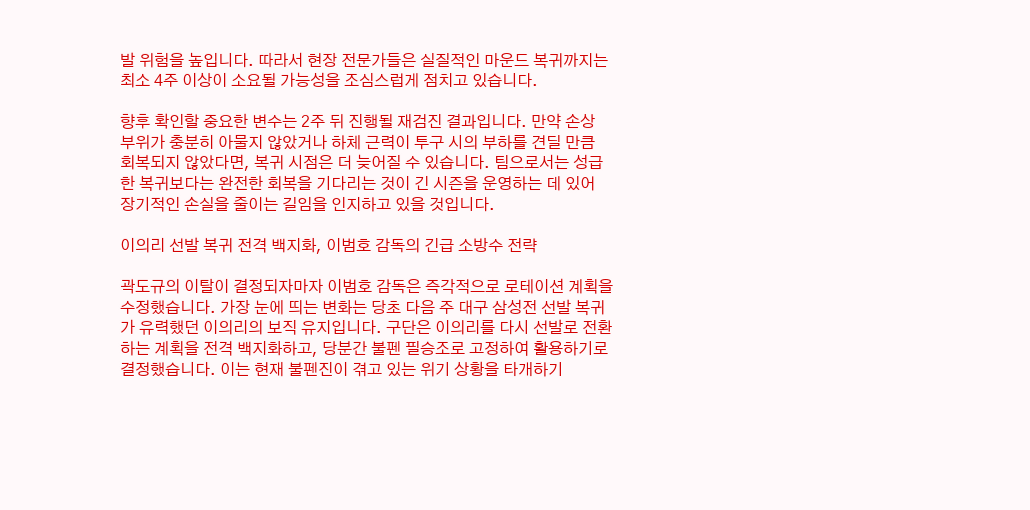발 위험을 높입니다. 따라서 현장 전문가들은 실질적인 마운드 복귀까지는 최소 4주 이상이 소요될 가능성을 조심스럽게 점치고 있습니다.

향후 확인할 중요한 변수는 2주 뒤 진행될 재검진 결과입니다. 만약 손상 부위가 충분히 아물지 않았거나 하체 근력이 투구 시의 부하를 견딜 만큼 회복되지 않았다면, 복귀 시점은 더 늦어질 수 있습니다. 팀으로서는 성급한 복귀보다는 완전한 회복을 기다리는 것이 긴 시즌을 운영하는 데 있어 장기적인 손실을 줄이는 길임을 인지하고 있을 것입니다.

이의리 선발 복귀 전격 백지화, 이범호 감독의 긴급 소방수 전략

곽도규의 이탈이 결정되자마자 이범호 감독은 즉각적으로 로테이션 계획을 수정했습니다. 가장 눈에 띄는 변화는 당초 다음 주 대구 삼성전 선발 복귀가 유력했던 이의리의 보직 유지입니다. 구단은 이의리를 다시 선발로 전환하는 계획을 전격 백지화하고, 당분간 불펜 필승조로 고정하여 활용하기로 결정했습니다. 이는 현재 불펜진이 겪고 있는 위기 상황을 타개하기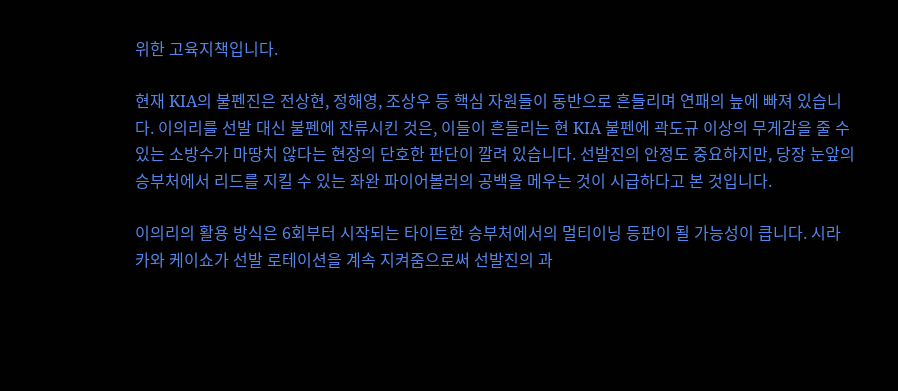위한 고육지책입니다.

현재 KIA의 불펜진은 전상현, 정해영, 조상우 등 핵심 자원들이 동반으로 흔들리며 연패의 늪에 빠져 있습니다. 이의리를 선발 대신 불펜에 잔류시킨 것은, 이들이 흔들리는 현 KIA 불펜에 곽도규 이상의 무게감을 줄 수 있는 소방수가 마땅치 않다는 현장의 단호한 판단이 깔려 있습니다. 선발진의 안정도 중요하지만, 당장 눈앞의 승부처에서 리드를 지킬 수 있는 좌완 파이어볼러의 공백을 메우는 것이 시급하다고 본 것입니다.

이의리의 활용 방식은 6회부터 시작되는 타이트한 승부처에서의 멀티이닝 등판이 될 가능성이 큽니다. 시라카와 케이쇼가 선발 로테이션을 계속 지켜줌으로써 선발진의 과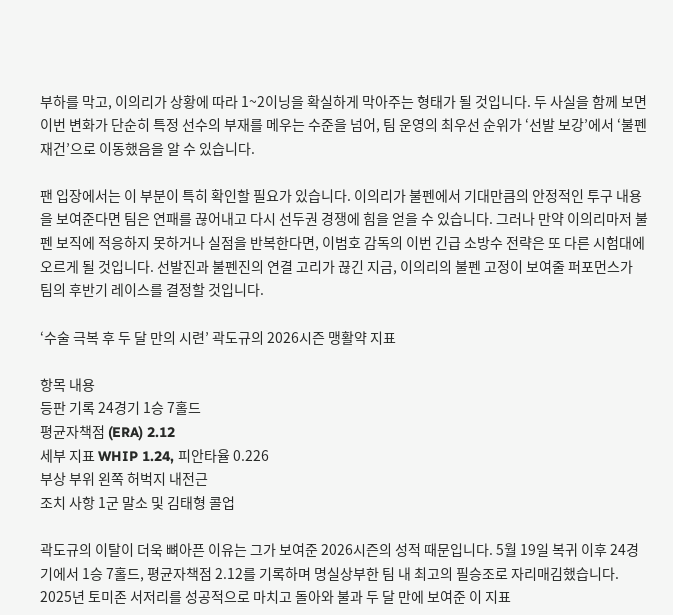부하를 막고, 이의리가 상황에 따라 1~2이닝을 확실하게 막아주는 형태가 될 것입니다. 두 사실을 함께 보면 이번 변화가 단순히 특정 선수의 부재를 메우는 수준을 넘어, 팀 운영의 최우선 순위가 ‘선발 보강’에서 ‘불펜 재건’으로 이동했음을 알 수 있습니다.

팬 입장에서는 이 부분이 특히 확인할 필요가 있습니다. 이의리가 불펜에서 기대만큼의 안정적인 투구 내용을 보여준다면 팀은 연패를 끊어내고 다시 선두권 경쟁에 힘을 얻을 수 있습니다. 그러나 만약 이의리마저 불펜 보직에 적응하지 못하거나 실점을 반복한다면, 이범호 감독의 이번 긴급 소방수 전략은 또 다른 시험대에 오르게 될 것입니다. 선발진과 불펜진의 연결 고리가 끊긴 지금, 이의리의 불펜 고정이 보여줄 퍼포먼스가 팀의 후반기 레이스를 결정할 것입니다.

‘수술 극복 후 두 달 만의 시련’ 곽도규의 2026시즌 맹활약 지표

항목 내용
등판 기록 24경기 1승 7홀드
평균자책점 (ERA) 2.12
세부 지표 WHIP 1.24, 피안타율 0.226
부상 부위 왼쪽 허벅지 내전근
조치 사항 1군 말소 및 김태형 콜업

곽도규의 이탈이 더욱 뼈아픈 이유는 그가 보여준 2026시즌의 성적 때문입니다. 5월 19일 복귀 이후 24경기에서 1승 7홀드, 평균자책점 2.12를 기록하며 명실상부한 팀 내 최고의 필승조로 자리매김했습니다. 2025년 토미존 서저리를 성공적으로 마치고 돌아와 불과 두 달 만에 보여준 이 지표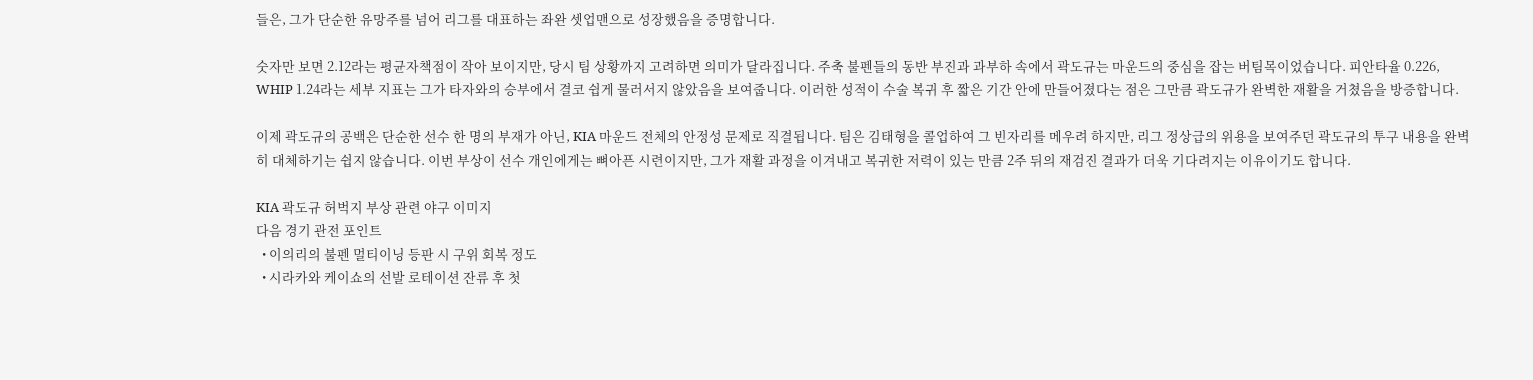들은, 그가 단순한 유망주를 넘어 리그를 대표하는 좌완 셋업맨으로 성장했음을 증명합니다.

숫자만 보면 2.12라는 평균자책점이 작아 보이지만, 당시 팀 상황까지 고려하면 의미가 달라집니다. 주축 불펜들의 동반 부진과 과부하 속에서 곽도규는 마운드의 중심을 잡는 버팀목이었습니다. 피안타율 0.226, WHIP 1.24라는 세부 지표는 그가 타자와의 승부에서 결코 쉽게 물러서지 않았음을 보여줍니다. 이러한 성적이 수술 복귀 후 짧은 기간 안에 만들어졌다는 점은 그만큼 곽도규가 완벽한 재활을 거쳤음을 방증합니다.

이제 곽도규의 공백은 단순한 선수 한 명의 부재가 아닌, KIA 마운드 전체의 안정성 문제로 직결됩니다. 팀은 김태형을 콜업하여 그 빈자리를 메우려 하지만, 리그 정상급의 위용을 보여주던 곽도규의 투구 내용을 완벽히 대체하기는 쉽지 않습니다. 이번 부상이 선수 개인에게는 뼈아픈 시련이지만, 그가 재활 과정을 이겨내고 복귀한 저력이 있는 만큼 2주 뒤의 재검진 결과가 더욱 기다려지는 이유이기도 합니다.

KIA 곽도규 허벅지 부상 관련 야구 이미지
다음 경기 관전 포인트
  • 이의리의 불펜 멀티이닝 등판 시 구위 회복 정도
  • 시라카와 케이쇼의 선발 로테이션 잔류 후 첫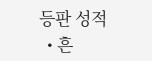등판 성적
  • 흔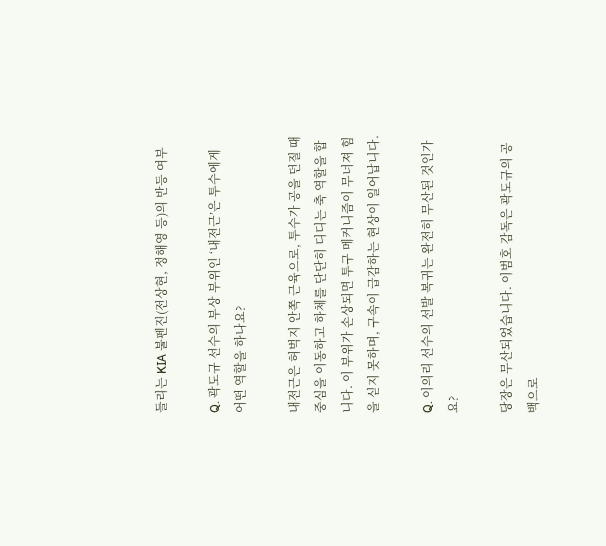들리는 KIA 불펜진(전상현, 정해영 등)의 반등 여부

Q. 곽도규 선수의 부상 부위인 ‘내전근’은 투수에게 어떤 역할을 하나요?

내전근은 허벅지 안쪽 근육으로, 투수가 공을 던질 때 중심을 이동하고 하체를 단단히 디디는 축 역할을 합니다. 이 부위가 손상되면 투구 메커니즘이 무너져 힘을 싣지 못하며, 구속이 급감하는 현상이 일어납니다.

Q. 이의리 선수의 선발 복귀는 완전히 무산된 것인가요?

당장은 무산되었습니다. 이범호 감독은 곽도규의 공백으로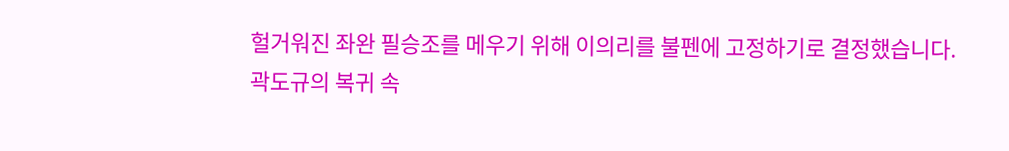헐거워진 좌완 필승조를 메우기 위해 이의리를 불펜에 고정하기로 결정했습니다. 곽도규의 복귀 속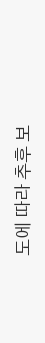도에 따라 추후 보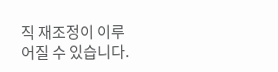직 재조정이 이루어질 수 있습니다.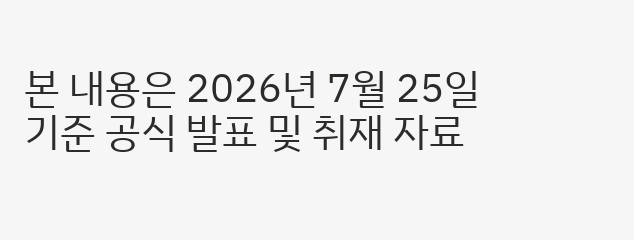본 내용은 2026년 7월 25일 기준 공식 발표 및 취재 자료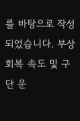를 바탕으로 작성되었습니다. 부상 회복 속도 및 구단 운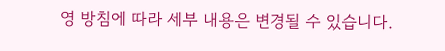영 방침에 따라 세부 내용은 변경될 수 있습니다.